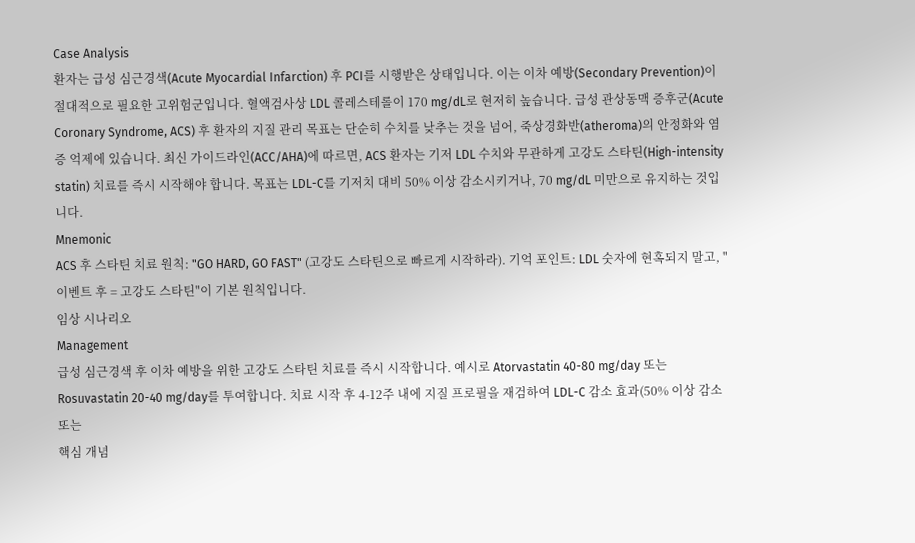Case Analysis
환자는 급성 심근경색(Acute Myocardial Infarction) 후 PCI를 시행받은 상태입니다. 이는 이차 예방(Secondary Prevention)이 절대적으로 필요한 고위험군입니다. 혈액검사상 LDL 콜레스테롤이 170 mg/dL로 현저히 높습니다. 급성 관상동맥 증후군(Acute Coronary Syndrome, ACS) 후 환자의 지질 관리 목표는 단순히 수치를 낮추는 것을 넘어, 죽상경화반(atheroma)의 안정화와 염증 억제에 있습니다. 최신 가이드라인(ACC/AHA)에 따르면, ACS 환자는 기저 LDL 수치와 무관하게 고강도 스타틴(High-intensity statin) 치료를 즉시 시작해야 합니다. 목표는 LDL-C를 기저치 대비 50% 이상 감소시키거나, 70 mg/dL 미만으로 유지하는 것입니다.
Mnemonic
ACS 후 스타틴 치료 원칙: "GO HARD, GO FAST" (고강도 스타틴으로 빠르게 시작하라). 기억 포인트: LDL 숫자에 현혹되지 말고, "이벤트 후 = 고강도 스타틴"이 기본 원칙입니다.
임상 시나리오
Management
급성 심근경색 후 이차 예방을 위한 고강도 스타틴 치료를 즉시 시작합니다. 예시로 Atorvastatin 40-80 mg/day 또는 Rosuvastatin 20-40 mg/day를 투여합니다. 치료 시작 후 4-12주 내에 지질 프로필을 재검하여 LDL-C 감소 효과(50% 이상 감소 또는
핵심 개념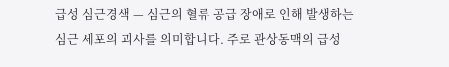급성 심근경색 — 심근의 혈류 공급 장애로 인해 발생하는 심근 세포의 괴사를 의미합니다. 주로 관상동맥의 급성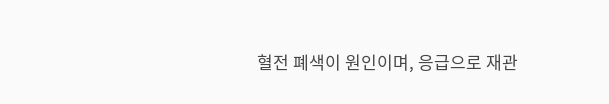혈전 폐색이 원인이며, 응급으로 재관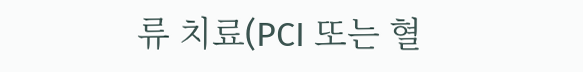류 치료(PCI 또는 혈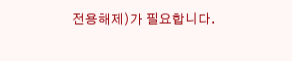전용해제)가 필요합니다.